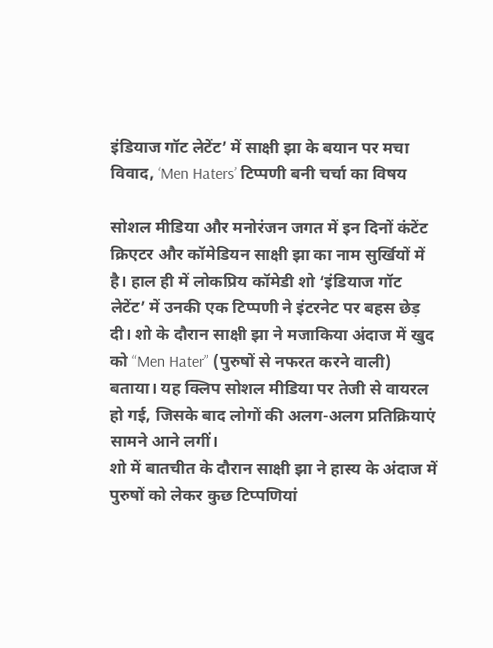इंडियाज गॉट लेटेंट’ में साक्षी झा के बयान पर मचा विवाद, ‘Men Haters’ टिप्पणी बनी चर्चा का विषय

सोशल मीडिया और मनोरंजन जगत में इन दिनों कंटेंट क्रिएटर और कॉमेडियन साक्षी झा का नाम सुर्खियों में है। हाल ही में लोकप्रिय कॉमेडी शो ‘इंडियाज गॉट लेटेंट’ में उनकी एक टिप्पणी ने इंटरनेट पर बहस छेड़ दी। शो के दौरान साक्षी झा ने मजाकिया अंदाज में खुद को “Men Hater” (पुरुषों से नफरत करने वाली) बताया। यह क्लिप सोशल मीडिया पर तेजी से वायरल हो गई, जिसके बाद लोगों की अलग-अलग प्रतिक्रियाएं सामने आने लगीं।
शो में बातचीत के दौरान साक्षी झा ने हास्य के अंदाज में पुरुषों को लेकर कुछ टिप्पणियां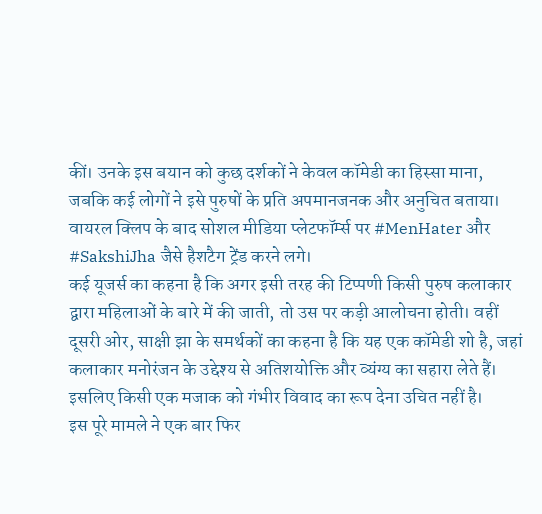कीं। उनके इस बयान को कुछ दर्शकों ने केवल कॉमेडी का हिस्सा माना, जबकि कई लोगों ने इसे पुरुषों के प्रति अपमानजनक और अनुचित बताया। वायरल क्लिप के बाद सोशल मीडिया प्लेटफॉर्म्स पर #MenHater और #SakshiJha जैसे हैशटैग ट्रेंड करने लगे।
कई यूजर्स का कहना है कि अगर इसी तरह की टिप्पणी किसी पुरुष कलाकार द्वारा महिलाओं के बारे में की जाती, तो उस पर कड़ी आलोचना होती। वहीं दूसरी ओर, साक्षी झा के समर्थकों का कहना है कि यह एक कॉमेडी शो है, जहां कलाकार मनोरंजन के उद्देश्य से अतिशयोक्ति और व्यंग्य का सहारा लेते हैं। इसलिए किसी एक मजाक को गंभीर विवाद का रूप देना उचित नहीं है।
इस पूरे मामले ने एक बार फिर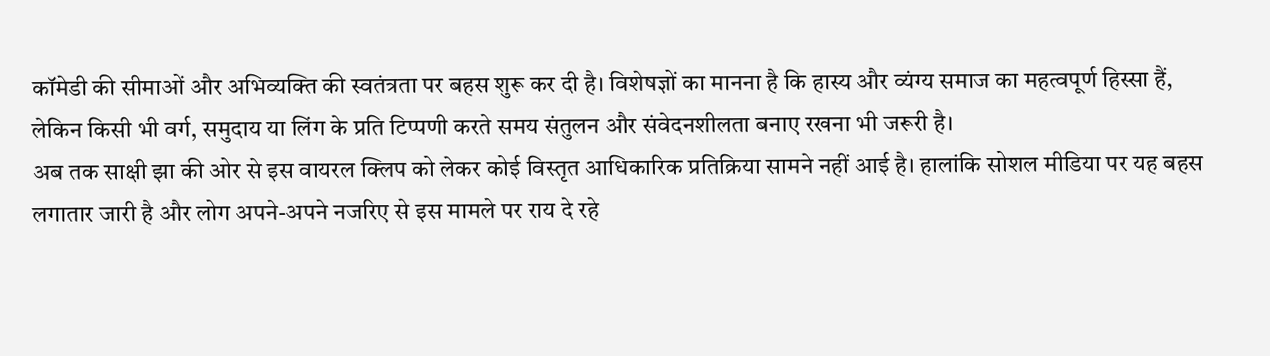कॉमेडी की सीमाओं और अभिव्यक्ति की स्वतंत्रता पर बहस शुरू कर दी है। विशेषज्ञों का मानना है कि हास्य और व्यंग्य समाज का महत्वपूर्ण हिस्सा हैं, लेकिन किसी भी वर्ग, समुदाय या लिंग के प्रति टिप्पणी करते समय संतुलन और संवेदनशीलता बनाए रखना भी जरूरी है।
अब तक साक्षी झा की ओर से इस वायरल क्लिप को लेकर कोई विस्तृत आधिकारिक प्रतिक्रिया सामने नहीं आई है। हालांकि सोशल मीडिया पर यह बहस लगातार जारी है और लोग अपने-अपने नजरिए से इस मामले पर राय दे रहे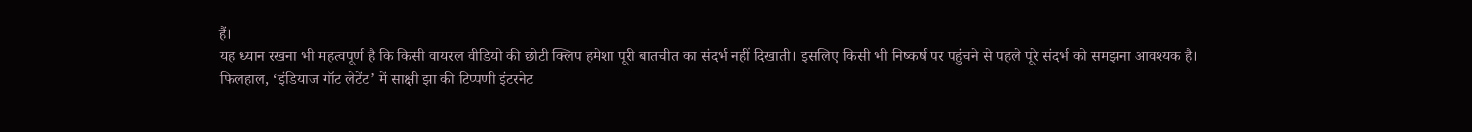हैं।
यह ध्यान रखना भी महत्वपूर्ण है कि किसी वायरल वीडियो की छोटी क्लिप हमेशा पूरी बातचीत का संदर्भ नहीं दिखाती। इसलिए किसी भी निष्कर्ष पर पहुंचने से पहले पूरे संदर्भ को समझना आवश्यक है।
फिलहाल, ‘इंडियाज गॉट लेटेंट’ में साक्षी झा की टिप्पणी इंटरनेट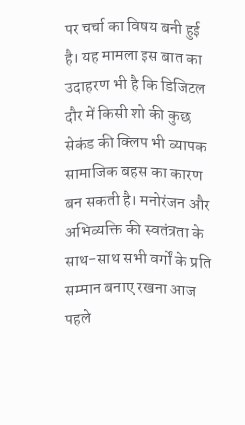पर चर्चा का विषय बनी हुई है। यह मामला इस बात का उदाहरण भी है कि डिजिटल दौर में किसी शो की कुछ सेकंड की क्लिप भी व्यापक सामाजिक बहस का कारण बन सकती है। मनोरंजन और अभिव्यक्ति की स्वतंत्रता के साथ-साथ सभी वर्गों के प्रति सम्मान बनाए रखना आज पहले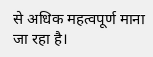से अधिक महत्वपूर्ण माना जा रहा है।